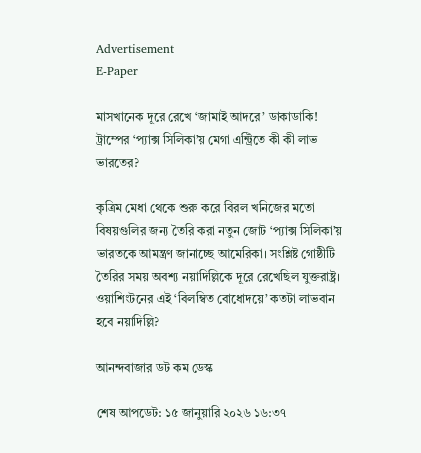Advertisement
E-Paper

মাসখানেক দূরে রেখে ‘জামাই আদরে’ ডাকাডাকি! ট্রাম্পের ‘প্যাক্স সিলিকা’য় মেগা এন্ট্রিতে কী কী লাভ ভারতের?

কৃত্রিম মেধা থেকে শুরু করে বিরল খনিজের মতো বিষয়গুলির জন্য তৈরি করা নতুন জোট ‘প্যাক্স সিলিকা’য় ভারতকে আমন্ত্রণ জানাচ্ছে আমেরিকা। সংশ্লিষ্ট গোষ্ঠীটি তৈরির সময় অবশ্য নয়াদিল্লিকে দূরে রেখেছিল যুক্তরাষ্ট্র। ওয়াশিংটনের এই ‘বিলম্বিত বোধোদয়ে’ কতটা লাভবান হবে নয়াদিল্লি?

আনন্দবাজার ডট কম ডেস্ক

শেষ আপডেট: ১৫ জানুয়ারি ২০২৬ ১৬:৩৭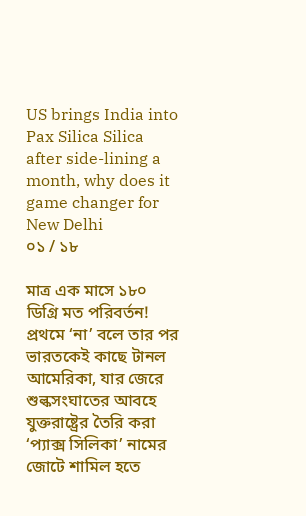US brings India into Pax Silica Silica after side-lining a month, why does it game changer for New Delhi
০১ / ১৮

মাত্র এক মাসে ১৮০ ডিগ্রি মত পরিবর্তন! প্রথমে ‘না’ বলে তার পর ভারতকেই কাছে টানল আমেরিকা, যার জেরে শুল্কসংঘাতের আবহে যুক্তরাষ্ট্রের তৈরি করা ‘প্যাক্স সিলিকা’ নামের জোটে শামিল হতে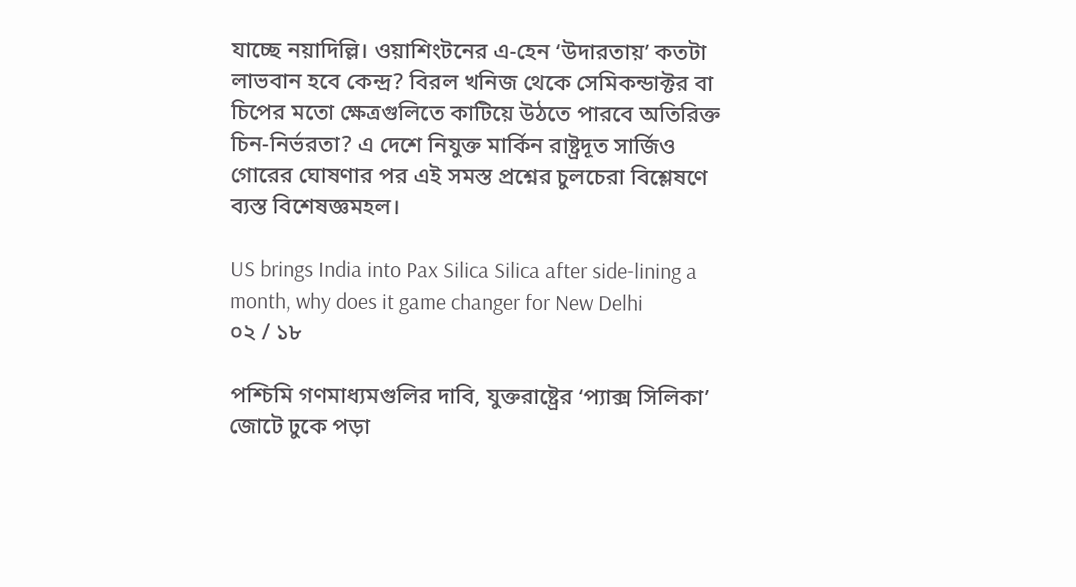যাচ্ছে নয়াদিল্লি। ওয়াশিংটনের এ-হেন ‘উদারতায়’ কতটা লাভবান হবে কেন্দ্র? বিরল খনিজ থেকে সেমিকন্ডাক্টর বা চিপের মতো ক্ষেত্রগুলিতে কাটিয়ে উঠতে পারবে অতিরিক্ত চিন-নির্ভরতা? এ দেশে নিযুক্ত মার্কিন রাষ্ট্রদূত সার্জিও গোরের ঘোষণার পর এই সমস্ত প্রশ্নের চুলচেরা বিশ্লেষণে ব্যস্ত বিশেষজ্ঞমহল।

US brings India into Pax Silica Silica after side-lining a month, why does it game changer for New Delhi
০২ / ১৮

পশ্চিমি গণমাধ্যমগুলির দাবি, যুক্তরাষ্ট্রের ‘প্যাক্স সিলিকা’ জোটে ঢুকে পড়া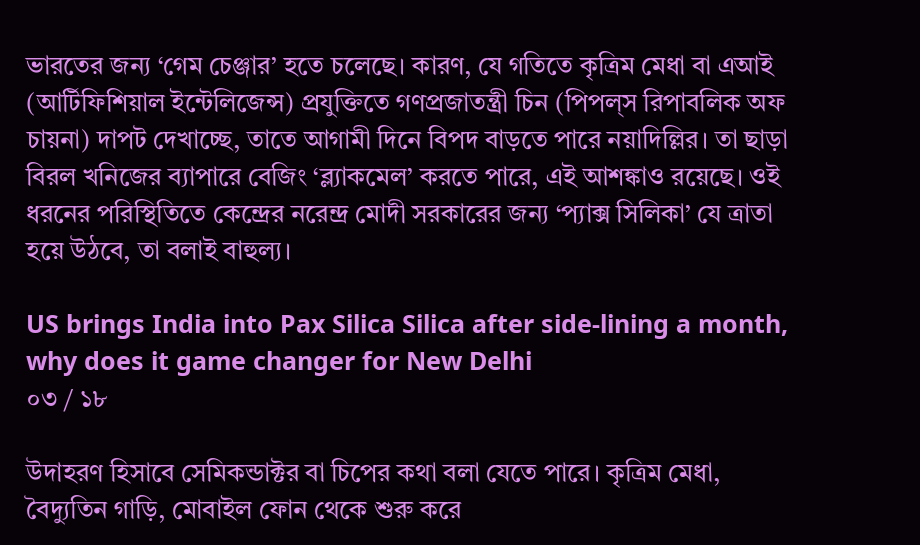ভারতের জন্য ‘গেম চেঞ্জার’ হতে চলেছে। কারণ, যে গতিতে কৃত্রিম মেধা বা এআই (আর্টিফিশিয়াল ইন্টেলিজেন্স) প্রযুক্তিতে গণপ্রজাতন্ত্রী চিন (পিপল্‌স রিপাবলিক অফ চায়না) দাপট দেখাচ্ছে, তাতে আগামী দিনে বিপদ বাড়তে পারে নয়াদিল্লির। তা ছাড়া বিরল খনিজের ব্যাপারে বেজিং ‘ব্ল্যাকমেল’ করতে পারে, এই আশঙ্কাও রয়েছে। ওই ধরনের পরিস্থিতিতে কেন্দ্রের নরেন্দ্র মোদী সরকারের জন্য ‘প্যাক্স সিলিকা’ যে ত্রাতা হয়ে উঠবে, তা বলাই বাহুল্য।

US brings India into Pax Silica Silica after side-lining a month, why does it game changer for New Delhi
০৩ / ১৮

উদাহরণ হিসাবে সেমিকন্ডাক্টর বা চিপের কথা বলা যেতে পারে। কৃত্রিম মেধা, বৈদ্যুতিন গাড়ি, মোবাইল ফোন থেকে শুরু করে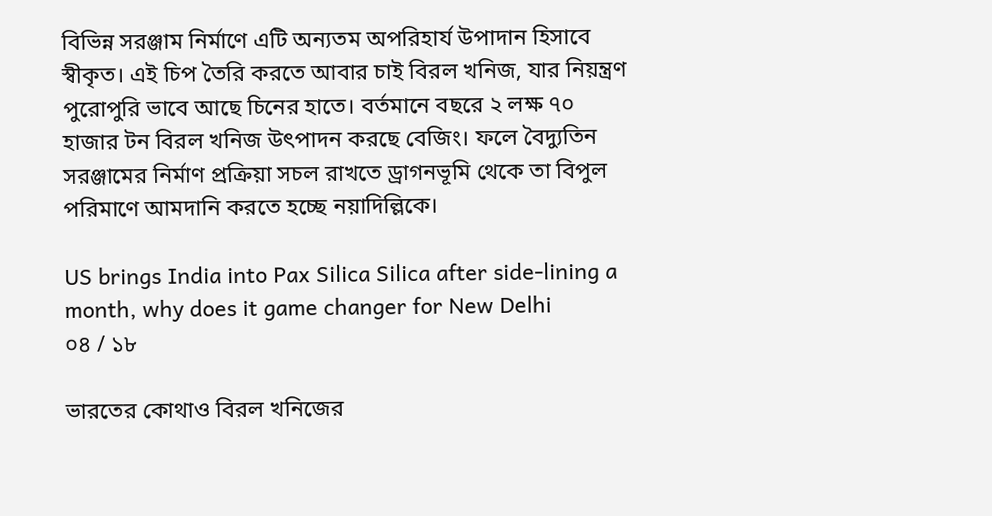বিভিন্ন সরঞ্জাম নির্মাণে এটি অন্যতম অপরিহার্য উপাদান হিসাবে স্বীকৃত। এই চিপ তৈরি করতে আবার চাই বিরল খনিজ, যার নিয়ন্ত্রণ পুরোপুরি ভাবে আছে চিনের হাতে। বর্তমানে বছরে ২ লক্ষ ৭০ হাজার টন বিরল খনিজ উৎপাদন করছে বেজিং। ফলে বৈদ্যুতিন সরঞ্জামের নির্মাণ প্রক্রিয়া সচল রাখতে ড্রাগনভূমি থেকে তা বিপুল পরিমাণে আমদানি করতে হচ্ছে নয়াদিল্লিকে।

US brings India into Pax Silica Silica after side-lining a month, why does it game changer for New Delhi
০৪ / ১৮

ভারতের কোথাও বিরল খনিজের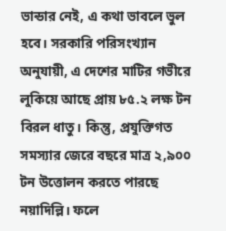ভান্ডার নেই, এ কথা ভাবলে ভুল হবে। সরকারি পরিসংখ্যান অনুযায়ী, এ দেশের মাটির গভীরে লুকিয়ে আছে প্রায় ৮৫.২ লক্ষ টন বিরল ধাতু। কিন্তু, প্রযুক্তিগত সমস্যার জেরে বছরে মাত্র ২,৯০০ টন উত্তোলন করতে পারছে নয়াদিল্লি। ফলে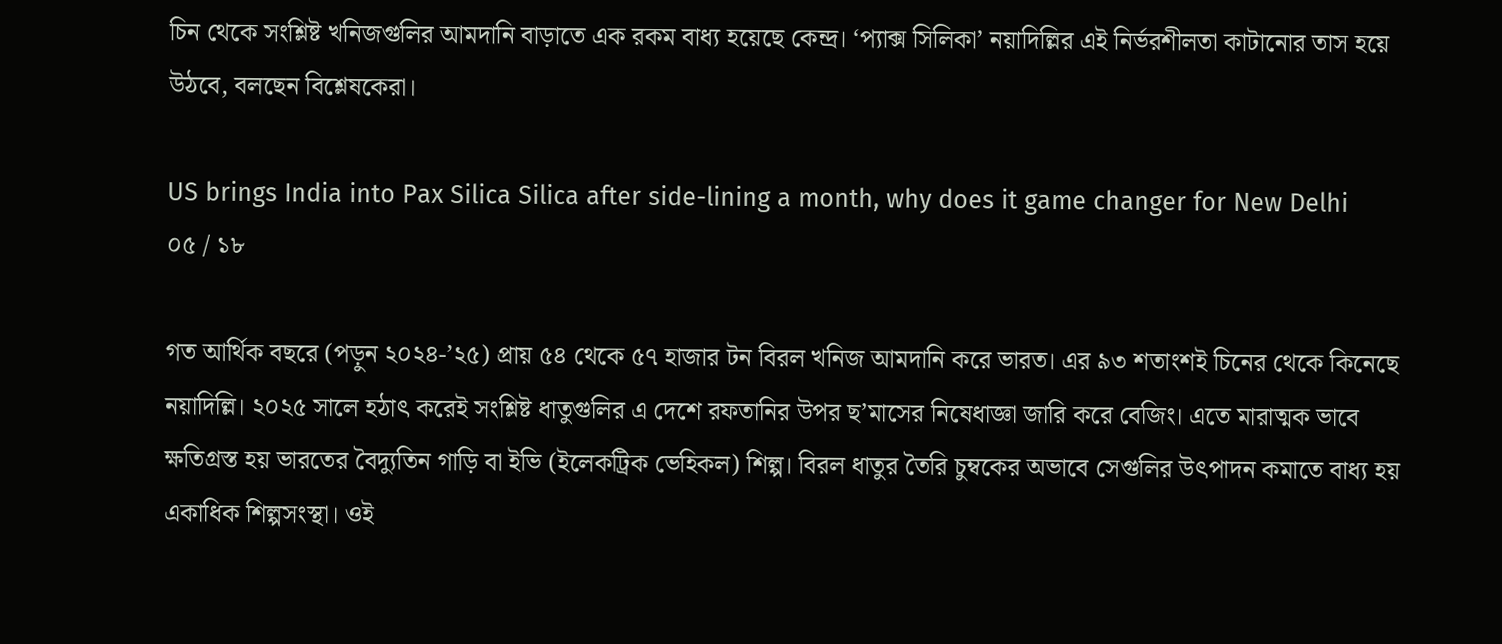চিন থেকে সংশ্লিষ্ট খনিজগুলির আমদানি বাড়াতে এক রকম বাধ্য হয়েছে কেন্দ্র। ‘প্যাক্স সিলিকা’ নয়াদিল্লির এই নির্ভরশীলতা কাটানোর তাস হয়ে উঠবে, বলছেন বিশ্লেষকেরা।

US brings India into Pax Silica Silica after side-lining a month, why does it game changer for New Delhi
০৫ / ১৮

গত আর্থিক বছরে (পড়ুন ২০২৪-’২৫) প্রায় ৫৪ থেকে ৫৭ হাজার টন বিরল খনিজ আমদানি করে ভারত। এর ৯৩ শতাংশই চিনের থেকে কিনেছে নয়াদিল্লি। ২০২৫ সালে হঠাৎ করেই সংশ্লিষ্ট ধাতুগুলির এ দেশে রফতানির উপর ছ’মাসের নিষেধাজ্ঞা জারি করে বেজিং। এতে মারাত্মক ভাবে ক্ষতিগ্রস্ত হয় ভারতের বৈদ্যুতিন গাড়ি বা ইভি (ইলেকট্রিক ভেহিকল) শিল্প। বিরল ধাতুর তৈরি চুম্বকের অভাবে সেগুলির উৎপাদন কমাতে বাধ্য হয় একাধিক শিল্পসংস্থা। ওই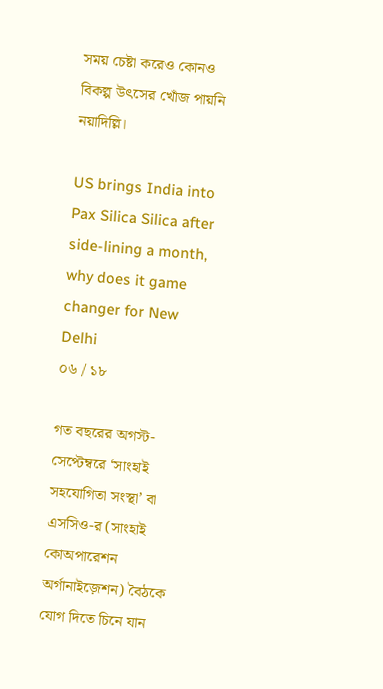সময় চেষ্টা করেও কোনও বিকল্প উৎসের খোঁজ পায়নি নয়াদিল্লি।

US brings India into Pax Silica Silica after side-lining a month, why does it game changer for New Delhi
০৬ / ১৮

গত বছরের অগস্ট-সেপ্টেম্বরে ‘সাংহাই সহযোগিতা সংস্থা’ বা এসসিও-র (সাংহাই কোঅপারেশন অর্গানাইজ়েশন) বৈঠকে যোগ দিতে চিনে যান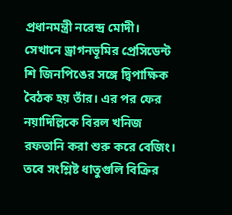প্রধানমন্ত্রী নরেন্দ্র মোদী। সেখানে ড্রাগনভূমির প্রেসিডেন্ট শি জিনপিঙের সঙ্গে দ্বিপাক্ষিক বৈঠক হয় তাঁর। এর পর ফের নয়াদিল্লিকে বিরল খনিজ রফতানি করা শুরু করে বেজিং। তবে সংশ্লিষ্ট ধাতুগুলি বিক্রির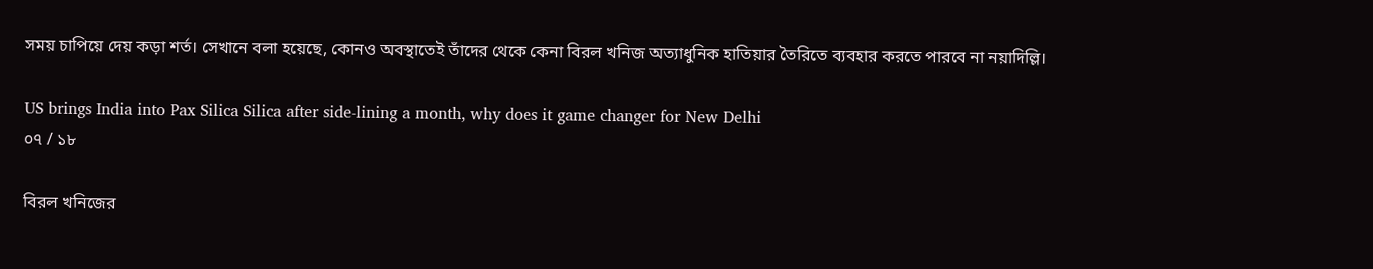সময় চাপিয়ে দেয় কড়া শর্ত। সেখানে বলা হয়েছে, কোনও অবস্থাতেই তাঁদের থেকে কেনা বিরল খনিজ অত্যাধুনিক হাতিয়ার তৈরিতে ব্যবহার করতে পারবে না নয়াদিল্লি।

US brings India into Pax Silica Silica after side-lining a month, why does it game changer for New Delhi
০৭ / ১৮

বিরল খনিজের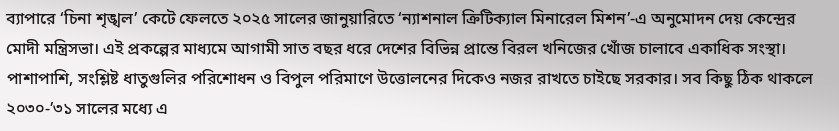ব্যাপারে ‘চিনা শৃঙ্খল’ কেটে ফেলতে ২০২৫ সালের জানুয়ারিতে ‘ন্যাশনাল ক্রিটিক্যাল মিনারেল মিশন’-এ অনুমোদন দেয় কেন্দ্রের মোদী মন্ত্রিসভা। এই প্রকল্পের মাধ্যমে আগামী সাত বছর ধরে দেশের বিভিন্ন প্রান্তে বিরল খনিজের খোঁজ চালাবে একাধিক সংস্থা। পাশাপাশি, সংশ্লিষ্ট ধাতুগুলির পরিশোধন ও বিপুল পরিমাণে উত্তোলনের দিকেও নজর রাখতে চাইছে সরকার। সব কিছু ঠিক থাকলে ২০৩০-’৩১ সালের মধ্যে এ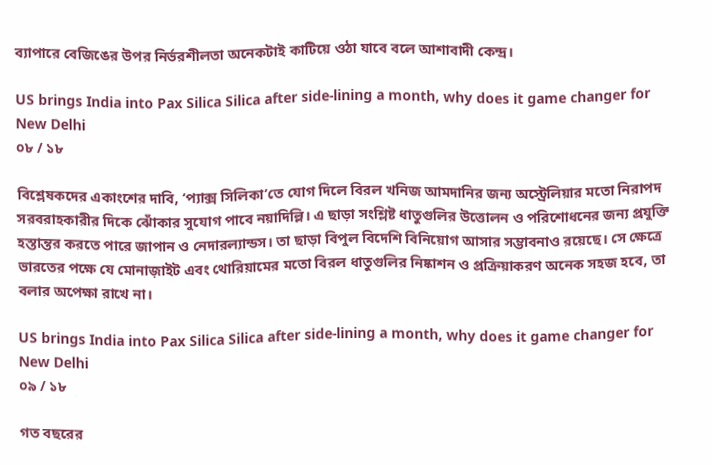ব্যাপারে বেজিঙের উপর নির্ভরশীলতা অনেকটাই কাটিয়ে ওঠা যাবে বলে আশাবাদী কেন্দ্র।

US brings India into Pax Silica Silica after side-lining a month, why does it game changer for New Delhi
০৮ / ১৮

বিশ্লেষকদের একাংশের দাবি, ‘প্যাক্স সিলিকা’তে যোগ দিলে বিরল খনিজ আমদানির জন্য অস্ট্রেলিয়ার মতো নিরাপদ সরবরাহকারীর দিকে ঝোঁকার সুযোগ পাবে নয়াদিল্লি। এ ছাড়া সংশ্লিষ্ট ধাতুগুলির উত্তোলন ও পরিশোধনের জন্য প্রযুক্তি হস্তান্তর করতে পারে জাপান ও নেদারল্যান্ডস। তা ছাড়া বিপুল বিদেশি বিনিয়োগ আসার সম্ভাবনাও রয়েছে। সে ক্ষেত্রে ভারতের পক্ষে যে মোনাজ়াইট এবং থোরিয়ামের মতো বিরল ধাতুগুলির নিষ্কাশন ও প্রক্রিয়াকরণ অনেক সহজ হবে, তা বলার অপেক্ষা রাখে না।

US brings India into Pax Silica Silica after side-lining a month, why does it game changer for New Delhi
০৯ / ১৮

গত বছরের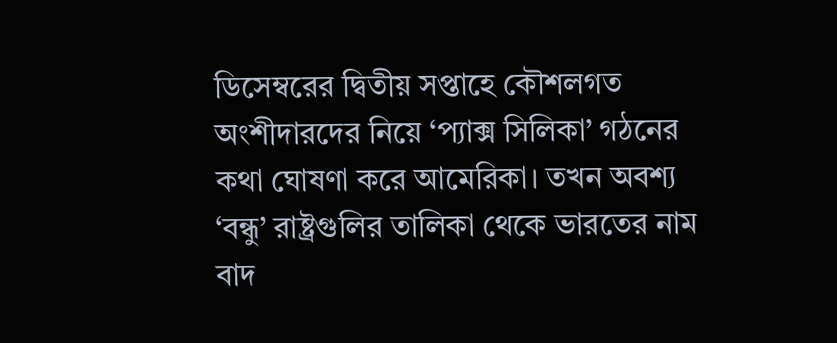ডিসেম্বরের দ্বিতীয় সপ্তাহে কৌশলগত অংশীদারদের নিয়ে ‘প্যাক্স সিলিকা’ গঠনের কথা ঘোষণা করে আমেরিকা। তখন অবশ্য ‘বন্ধু’ রাষ্ট্রগুলির তালিকা থেকে ভারতের নাম বাদ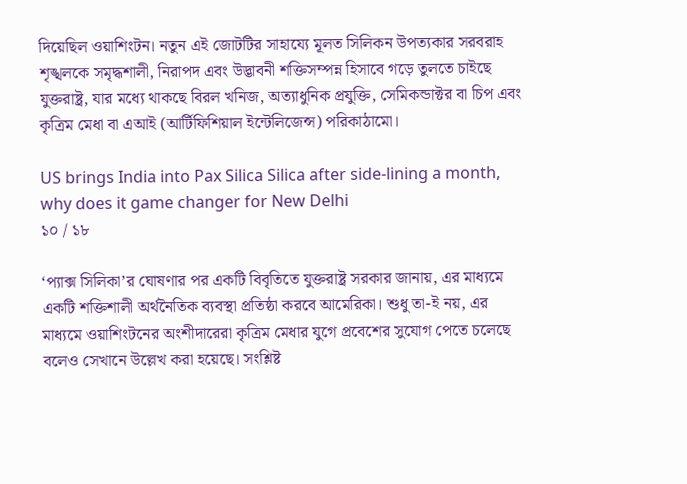দিয়েছিল ওয়াশিংটন। নতুন এই জোটটির সাহায্যে মূলত সিলিকন উপত্যকার সরবরাহ শৃঙ্খলকে সমৃদ্ধশালী, নিরাপদ এবং উদ্ভাবনী শক্তিসম্পন্ন হিসাবে গড়ে তুলতে চাইছে যুক্তরাষ্ট্র, যার মধ্যে থাকছে বিরল খনিজ, অত্যাধুনিক প্রযুক্তি, সেমিকন্ডাক্টর বা চিপ এবং কৃত্রিম মেধা বা এআই (আর্টিফিশিয়াল ইন্টেলিজেন্স) পরিকাঠামো।

US brings India into Pax Silica Silica after side-lining a month, why does it game changer for New Delhi
১০ / ১৮

‘প্যাক্স সিলিকা’র ঘোষণার পর একটি বিবৃতিতে যুক্তরাষ্ট্র সরকার জানায়, এর মাধ্যমে একটি শক্তিশালী অর্থনৈতিক ব্যবস্থা প্রতিষ্ঠা করবে আমেরিকা। শুধু তা-ই নয়, এর মাধ্যমে ওয়াশিংটনের অংশীদারেরা কৃত্রিম মেধার যুগে প্রবেশের সুযোগ পেতে চলেছে বলেও সেখানে উল্লেখ করা হয়েছে। সংশ্লিষ্ট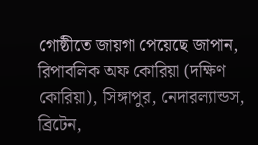গোষ্ঠীতে জায়গা পেয়েছে জাপান, রিপাবলিক অফ কোরিয়া (দক্ষিণ কোরিয়া), সিঙ্গাপুর, নেদারল্যান্ডস, ব্রিটেন,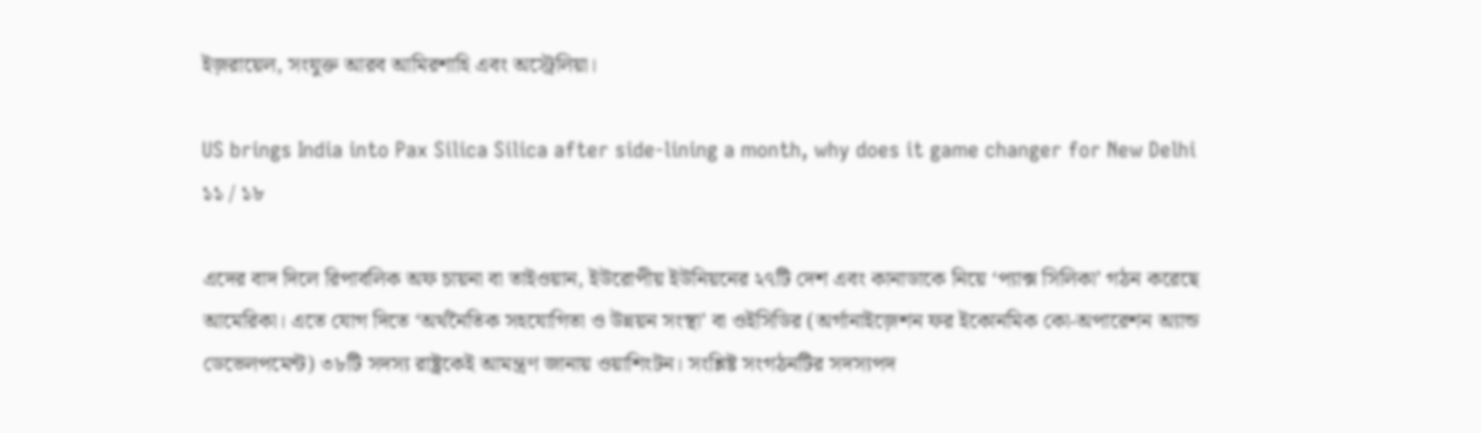ইজ়রায়েল, সংযুক্ত আরব আমিরশাহি এবং অস্ট্রেলিয়া।

US brings India into Pax Silica Silica after side-lining a month, why does it game changer for New Delhi
১১ / ১৮

এদের বাদ দিলে রিপাবলিক অফ চায়না বা তাইওয়ান, ইউরোপীয় ইউনিয়নের ২৭টি দেশ এবং কানাডাকে নিয়ে ‘প্যাক্স সিলিকা’ গঠন করেছে আমেরিকা। এতে যোগ দিতে ‘অর্থনৈতিক সহযোগিতা ও উন্নয়ন সংস্থা’ বা ওইসিডির (অর্গানাইজ়েশন ফর ইকোনমিক কো-অপারেশন অ্যান্ড ডেভেলপমেন্ট) ৩৮টি সদস্য রাষ্ট্রকেই আমন্ত্রণ জানায় ওয়াশিংটন। সংশ্লিষ্ট সংগঠনটির সদস্যপদ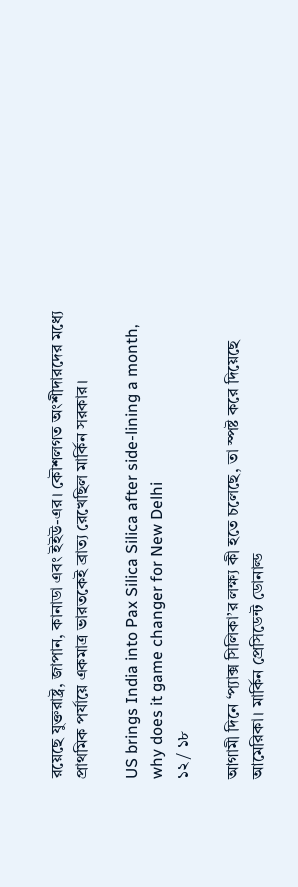রয়েছে যুক্তরাষ্ট্র, জাপান, কানাডা এবং ইইউ-এর। কৌশলগত অংশীদারদের মধ্যে প্রাথমিক পর্যায়ে একমাত্র ভারতকেই ব্রাত্য রেখেছিল মার্কিন সরকার।

US brings India into Pax Silica Silica after side-lining a month, why does it game changer for New Delhi
১২ / ১৮

আগামী দিনে ‘প্যাক্স সিলিকা’র লক্ষ্য কী হতে চলেছে, তা স্পষ্ট করে দিয়েছে আমেরিকা। মার্কিন প্রেসিডেন্ট ডোনাল্ড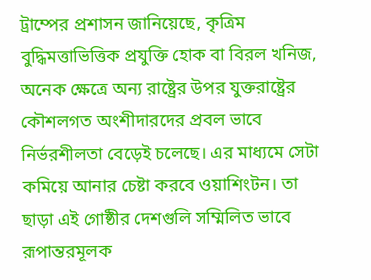ট্রাম্পের প্রশাসন জানিয়েছে, কৃত্রিম বুদ্ধিমত্তাভিত্তিক প্রযুক্তি হোক বা বিরল খনিজ, অনেক ক্ষেত্রে অন্য রাষ্ট্রের উপর যুক্তরাষ্ট্রের কৌশলগত অংশীদারদের প্রবল ভাবে নির্ভরশীলতা বেড়েই চলেছে। এর মাধ্যমে সেটা কমিয়ে আনার চেষ্টা করবে ওয়াশিংটন। তা ছাড়া এই গোষ্ঠীর দেশগুলি সম্মিলিত ভাবে রূপান্তরমূলক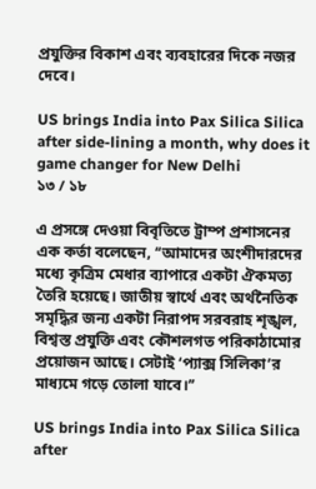প্রযুক্তির বিকাশ এবং ব্যবহারের দিকে নজর দেবে।

US brings India into Pax Silica Silica after side-lining a month, why does it game changer for New Delhi
১৩ / ১৮

এ প্রসঙ্গে দেওয়া বিবৃতিতে ট্রাম্প প্রশাসনের এক কর্তা বলেছেন, ‘‘আমাদের অংশীদারদের মধ্যে কৃত্রিম মেধার ব্যাপারে একটা ঐকমত্য তৈরি হয়েছে। জাতীয় স্বার্থে এবং অর্থনৈতিক সমৃদ্ধির জন্য একটা নিরাপদ সরবরাহ শৃঙ্খল, বিশ্বস্ত প্রযুক্তি এবং কৌশলগত পরিকাঠামোর প্রয়োজন আছে। সেটাই ‘প্যাক্স সিলিকা’র মাধ্যমে গড়ে তোলা যাবে।’’

US brings India into Pax Silica Silica after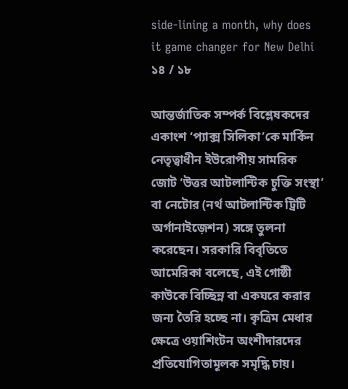side-lining a month, why does it game changer for New Delhi
১৪ / ১৮

আন্তর্জাতিক সম্পর্ক বিশ্লেষকদের একাংশ ‘প্যাক্স সিলিকা’কে মার্কিন নেতৃত্বাধীন ইউরোপীয় সামরিক জোট ‘উত্তর আটলান্টিক চুক্তি সংস্থা’ বা নেটোর (নর্থ আটলান্টিক ট্রিটি অর্গানাইজ়েশন) সঙ্গে তুলনা করেছেন। সরকারি বিবৃতিতে আমেরিকা বলেছে, এই গোষ্ঠী কাউকে বিচ্ছিন্ন বা একঘরে করার জন্য তৈরি হচ্ছে না। কৃত্রিম মেধার ক্ষেত্রে ওয়াশিংটন অংশীদারদের প্রতিযোগিতামূলক সমৃদ্ধি চায়।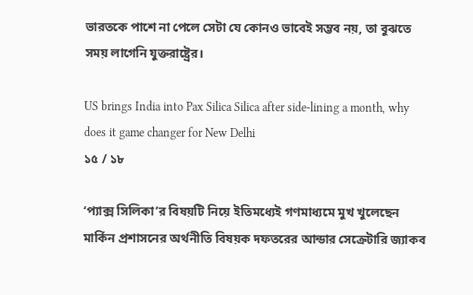ভারতকে পাশে না পেলে সেটা যে কোনও ভাবেই সম্ভব নয়, তা বুঝতে সময় লাগেনি যুক্তরাষ্ট্রের।

US brings India into Pax Silica Silica after side-lining a month, why does it game changer for New Delhi
১৫ / ১৮

‘প্যাক্স সিলিকা’র বিষয়টি নিয়ে ইতিমধ্যেই গণমাধ্যমে মুখ খুলেছেন মার্কিন প্রশাসনের অর্থনীতি বিষয়ক দফতরের আন্ডার সেক্রেটারি জ্যাকব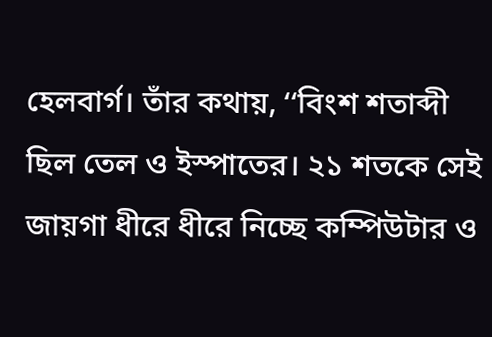হেলবার্গ। তাঁর কথায়, ‘‘বিংশ শতাব্দী ছিল তেল ও ইস্পাতের। ২১ শতকে সেই জায়গা ধীরে ধীরে নিচ্ছে কম্পিউটার ও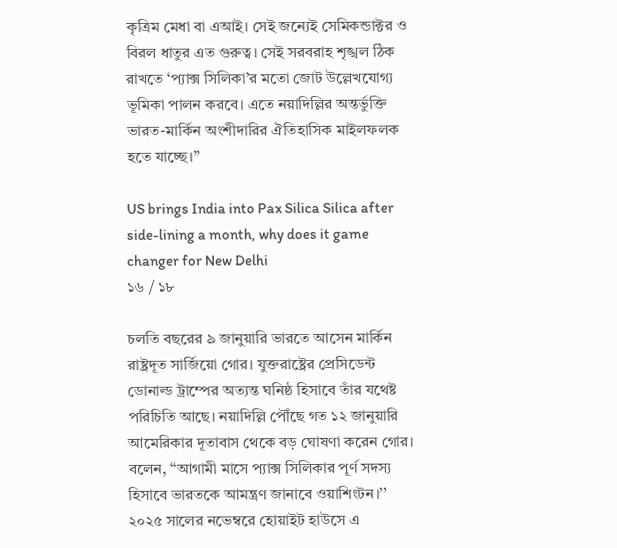কৃত্রিম মেধা বা এআই। সেই জন্যেই সেমিকন্ডাক্টর ও বিরল ধাতুর এত গুরুত্ব। সেই সরবরাহ শৃঙ্খল ঠিক রাখতে ‘প্যাক্স সিলিকা’র মতো জোট উল্লেখযোগ্য ভূমিকা পালন করবে। এতে নয়াদিল্লির অন্তর্ভুক্তি ভারত-মার্কিন অংশীদারির ঐতিহাসিক মাইলফলক হতে যাচ্ছে।’’

US brings India into Pax Silica Silica after side-lining a month, why does it game changer for New Delhi
১৬ / ১৮

চলতি বছরের ৯ জানুয়ারি ভারতে আসেন মার্কিন রাষ্ট্রদূত সার্জিয়ো গোর। যুক্তরাষ্ট্রের প্রেসিডেন্ট ডোনাল্ড ট্রাম্পের অত্যন্ত ঘনিষ্ঠ হিসাবে তাঁর যথেষ্ট পরিচিতি আছে। নয়াদিল্লি পৌঁছে গত ১২ জানুয়ারি আমেরিকার দূতাবাস থেকে বড় ঘোষণা করেন গোর। বলেন, ‘‘আগামী মাসে প্যাক্স সিলিকার পূর্ণ সদস্য হিসাবে ভারতকে আমন্ত্রণ জানাবে ওয়াশিংটন।’’ ২০২৫ সালের নভেম্বরে হোয়াইট হাউসে এ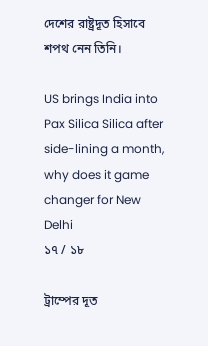দেশের রাষ্ট্রদূত হিসাবে শপথ নেন তিনি।

US brings India into Pax Silica Silica after side-lining a month, why does it game changer for New Delhi
১৭ / ১৮

ট্রাম্পের দূত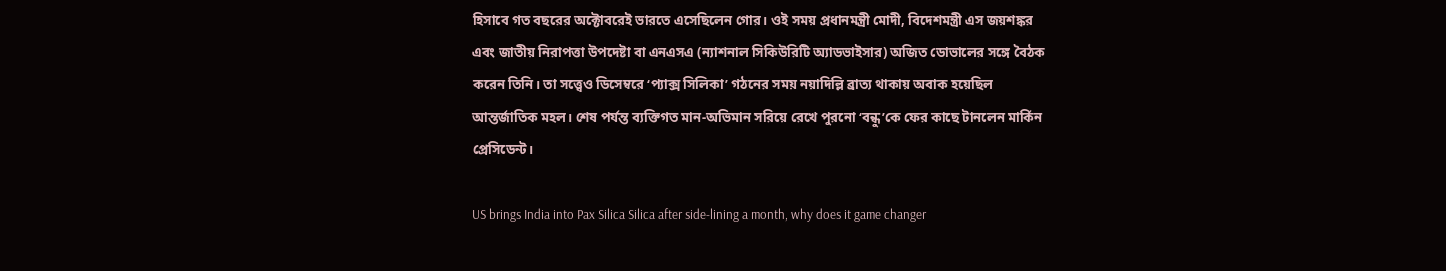হিসাবে গত বছরের অক্টোবরেই ভারতে এসেছিলেন গোর। ওই সময় প্রধানমন্ত্রী মোদী, বিদেশমন্ত্রী এস জয়শঙ্কর এবং জাতীয় নিরাপত্তা উপদেষ্টা বা এনএসএ (ন্যাশনাল সিকিউরিটি অ্যাডভাইসার) অজিত ডোভালের সঙ্গে বৈঠক করেন তিনি। তা সত্ত্বেও ডিসেম্বরে ‘প্যাক্স সিলিকা’ গঠনের সময় নয়াদিল্লি ব্রাত্য থাকায় অবাক হয়েছিল আন্তর্জাতিক মহল। শেষ পর্যন্ত ব্যক্তিগত মান-অভিমান সরিয়ে রেখে পুরনো ‘বন্ধু’কে ফের কাছে টানলেন মার্কিন প্রেসিডেন্ট।

US brings India into Pax Silica Silica after side-lining a month, why does it game changer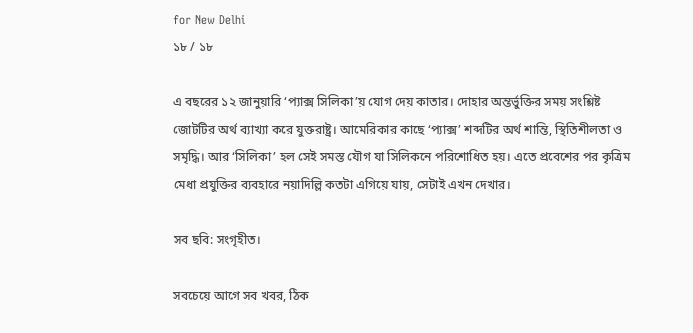for New Delhi
১৮ / ১৮

এ বছরের ১২ জানুয়ারি ‘প্যাক্স সিলিকা’য় যোগ দেয় কাতার। দোহার অন্তর্ভুক্তির সময় সংশ্লিষ্ট জোটটির অর্থ ব্যাখ্যা করে যুক্তরাষ্ট্র। আমেরিকার কাছে ‘প্যাক্স’ শব্দটির অর্থ শান্তি, স্থিতিশীলতা ও সমৃদ্ধি। আর ‘সিলিকা’ হল সেই সমস্ত যৌগ যা সিলিকনে পরিশোধিত হয়। এতে প্রবেশের পর কৃত্রিম মেধা প্রযুক্তির ব্যবহারে নয়াদিল্লি কতটা এগিয়ে যায়, সেটাই এখন দেখার।

সব ছবি: সংগৃহীত।

সবচেয়ে আগে সব খবর, ঠিক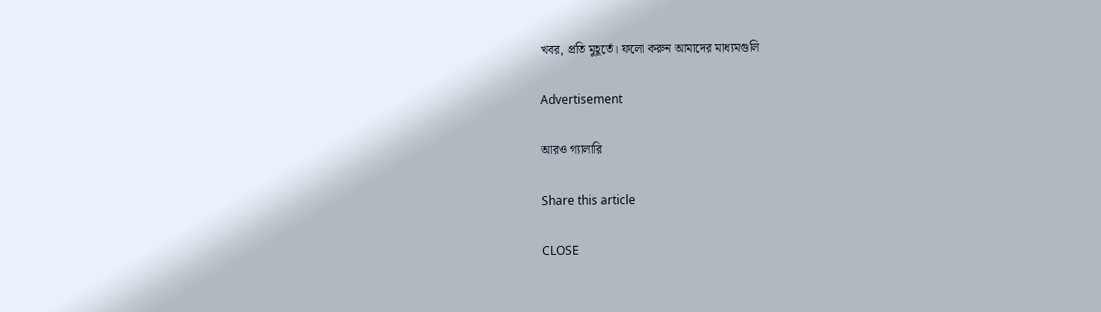খবর, প্রতি মুহূর্তে। ফলো করুন আমাদের মাধ্যমগুলি

Advertisement

আরও গ্যালারি

Share this article

CLOSE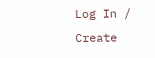Log In / Create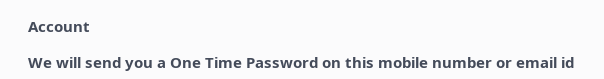Account

We will send you a One Time Password on this mobile number or email id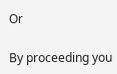Or

By proceeding you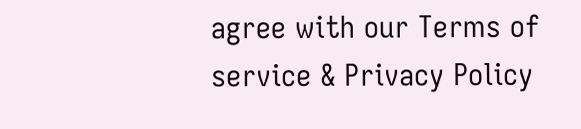agree with our Terms of service & Privacy Policy